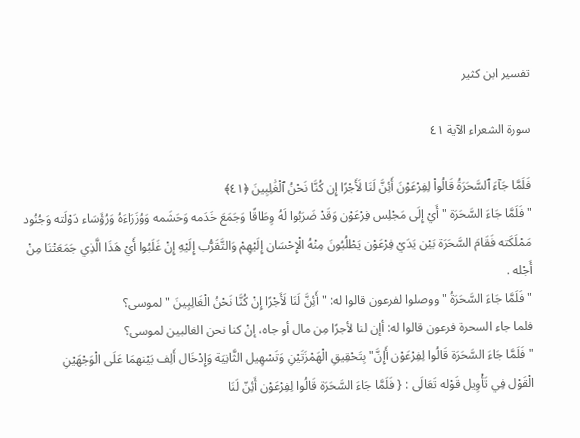تفسير ابن كثير

سورة الشعراء الآية ٤١

فَلَمَّا جَآءَ ٱلسَّحَرَةُ قَالُوا۟ لِفِرْعَوْنَ أَئِنَّ لَنَا لَأَجْرًا إِن كُنَّا نَحْنُ ٱلْغَٰلِبِينَ ﴿٤١﴾
" فَلَمَّا جَاءَ السَّحَرَة " أَيْ إِلَى مَجْلِس فِرْعَوْن وَقَدْ ضَرَبُوا لَهُ وِطَاقًا وَجَمَعَ خَدَمه وَحَشَمه وَوُزَرَاءَهُ وَرُؤَسَاء دَوْلَته وَجُنُود مَمْلَكَته فَقَامَ السَّحَرَة بَيْن يَدَيْ فِرْعَوْن يَطْلُبُونَ مِنْهُ الْإِحْسَان إِلَيْهِمْ وَالتَّقَرُّب إِلَيْهِ إِنْ غَلَبُوا أَيْ هَذَا الَّذِي جَمَعَتْنَا مِنْ أَجْله .
" فَلَمَّا جَاءَ السَّحَرَةُ " ووصلوا لفرعون قالوا له: " أَئِنَّ لَنَا لَأَجْرًا إِنْ كُنَّا نَحْنُ الْغَالِبِينَ " لموسى؟
فلما جاء السحرة فرعون قالوا له: أإن لنا لأجرًا مِن مال أو جاه، إنْ كنا نحن الغالبين لموسى؟
"فَلَمَّا جَاءَ السَّحَرَة قَالُوا لِفِرْعَوْن أَإِنَّ" بِتَحْقِيقِ الْهَمْزَتَيْنِ وَتَسْهِيل الثَّانِيَة وَإِدْخَال أَلِف بَيْنهمَا عَلَى الْوَجْهَيْنِ
الْقَوْل فِي تَأْوِيل قَوْله تَعَالَى : { فَلَمَّا جَاءَ السَّحَرَة قَالُوا لِفِرْعَوْن أَئِنّ لَنَا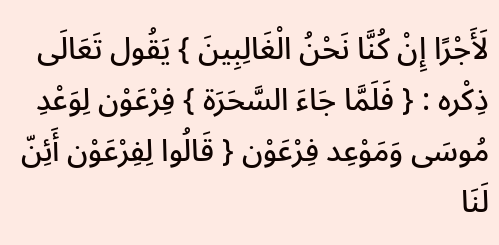لَأَجْرًا إِنْ كُنَّا نَحْنُ الْغَالِبِينَ } يَقُول تَعَالَى ذِكْره : { فَلَمَّا جَاءَ السَّحَرَة } فِرْعَوْن لِوَعْدِ مُوسَى وَمَوْعِد فِرْعَوْن { قَالُوا لِفِرْعَوْن أَئِنّ لَنَا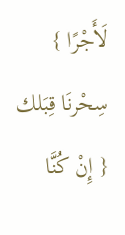لَأَجْرًا } سِحْرنَا قِبَلك { إِنْ كُنَّا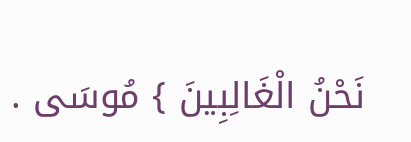نَحْنُ الْغَالِبِينَ } مُوسَى .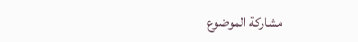مشاركة الموضوع